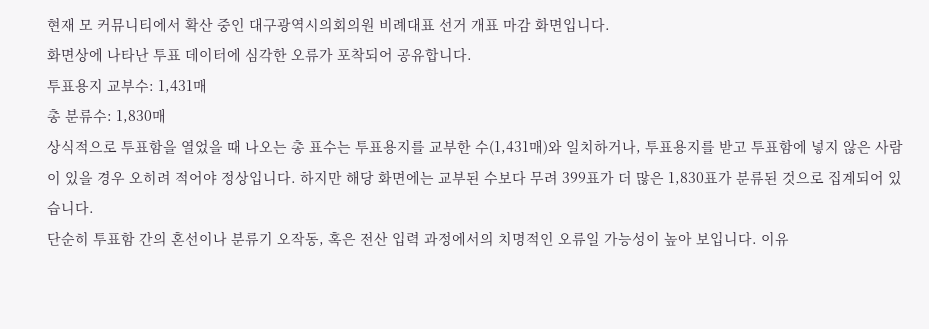현재 모 커뮤니티에서 확산 중인 대구광역시의회의원 비례대표 선거 개표 마감 화면입니다.
화면상에 나타난 투표 데이터에 심각한 오류가 포착되어 공유합니다.
투표용지 교부수: 1,431매
총 분류수: 1,830매
상식적으로 투표함을 열었을 때 나오는 총 표수는 투표용지를 교부한 수(1,431매)와 일치하거나, 투표용지를 받고 투표함에 넣지 않은 사람이 있을 경우 오히려 적어야 정상입니다. 하지만 해당 화면에는 교부된 수보다 무려 399표가 더 많은 1,830표가 분류된 것으로 집계되어 있습니다.
단순히 투표함 간의 혼선이나 분류기 오작동, 혹은 전산 입력 과정에서의 치명적인 오류일 가능성이 높아 보입니다. 이유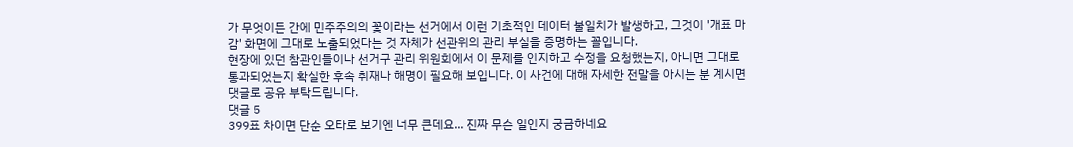가 무엇이든 간에 민주주의의 꽃이라는 선거에서 이런 기초적인 데이터 불일치가 발생하고, 그것이 '개표 마감' 화면에 그대로 노출되었다는 것 자체가 선관위의 관리 부실을 증명하는 꼴입니다.
현장에 있던 참관인들이나 선거구 관리 위원회에서 이 문제를 인지하고 수정을 요청했는지, 아니면 그대로 통과되었는지 확실한 후속 취재나 해명이 필요해 보입니다. 이 사건에 대해 자세한 전말을 아시는 분 계시면 댓글로 공유 부탁드립니다.
댓글 5
399표 차이면 단순 오타로 보기엔 너무 큰데요... 진짜 무슨 일인지 궁금하네요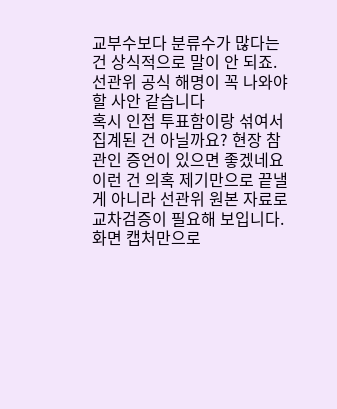교부수보다 분류수가 많다는 건 상식적으로 말이 안 되죠. 선관위 공식 해명이 꼭 나와야 할 사안 같습니다
혹시 인접 투표함이랑 섞여서 집계된 건 아닐까요? 현장 참관인 증언이 있으면 좋겠네요
이런 건 의혹 제기만으로 끝낼 게 아니라 선관위 원본 자료로 교차검증이 필요해 보입니다. 화면 캡처만으로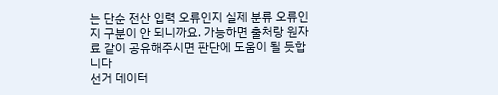는 단순 전산 입력 오류인지 실제 분류 오류인지 구분이 안 되니까요. 가능하면 출처랑 원자료 같이 공유해주시면 판단에 도움이 될 듯합니다
선거 데이터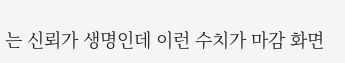는 신뢰가 생명인데 이런 수치가 마감 화면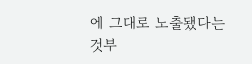에 그대로 노출됐다는 것부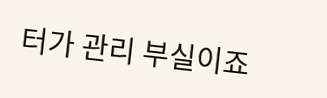터가 관리 부실이죠